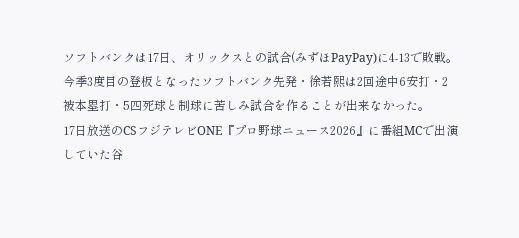ソフトバンクは17日、オリックスとの試合(みずほPayPay)に4-13で敗戦。
今季3度目の登板となったソフトバンク先発・徐若熙は2回途中6安打・2被本塁打・5四死球と制球に苦しみ試合を作ることが出来なかった。
17日放送のCSフジテレビONE『プロ野球ニュース2026』に番組MCで出演していた谷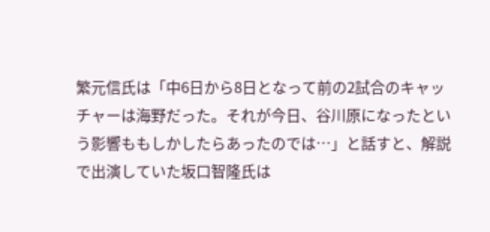繁元信氏は「中6日から8日となって前の2試合のキャッチャーは海野だった。それが今日、谷川原になったという影響ももしかしたらあったのでは…」と話すと、解説で出演していた坂口智隆氏は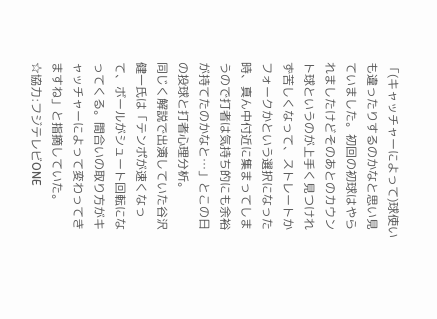「(キャッチャーによって)球使いも違ったりするのかなと思い見ていました。初回の初球はやられましたけどそのあとのカウント球というのが上手く見つけれず苦しくなって、ストレートかフォークかという選択になった時、真ん中付近に集まってしまうので打者は気持ち的にも余裕が持てたのかなと…」とこの日の投球と打者心理分析。
同じく解説で出演していた谷沢健一氏は「テンポが速くなって、ボールがシュート回転になってくる。間合いの取り方がキャッチャーによって変わってきますね」と指摘していた。
☆協力:フジテレビONE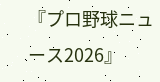『プロ野球ニュース2026』